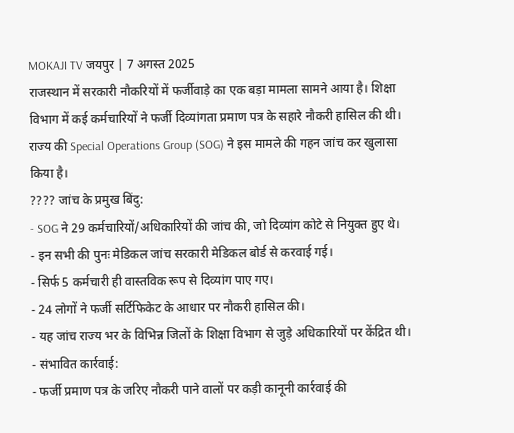MOKAJI TV जयपुर | 7 अगस्त 2025
राजस्थान में सरकारी नौकरियों में फर्जीवाड़े का एक बड़ा मामला सामने आया है। शिक्षा विभाग में कई कर्मचारियों ने फर्जी दिव्यांगता प्रमाण पत्र के सहारे नौकरी हासिल की थी। राज्य की Special Operations Group (SOG) ने इस मामले की गहन जांच कर खुलासा किया है।
???? जांच के प्रमुख बिंदु:
- SOG ने 29 कर्मचारियों/अधिकारियों की जांच की, जो दिव्यांग कोटे से नियुक्त हुए थे।
- इन सभी की पुनः मेडिकल जांच सरकारी मेडिकल बोर्ड से करवाई गई।
- सिर्फ 5 कर्मचारी ही वास्तविक रूप से दिव्यांग पाए गए।
- 24 लोगों ने फर्जी सर्टिफिकेट के आधार पर नौकरी हासिल की।
- यह जांच राज्य भर के विभिन्न जिलों के शिक्षा विभाग से जुड़े अधिकारियों पर केंद्रित थी।
- संभावित कार्रवाई:
- फर्जी प्रमाण पत्र के जरिए नौकरी पाने वालों पर कड़ी कानूनी कार्रवाई की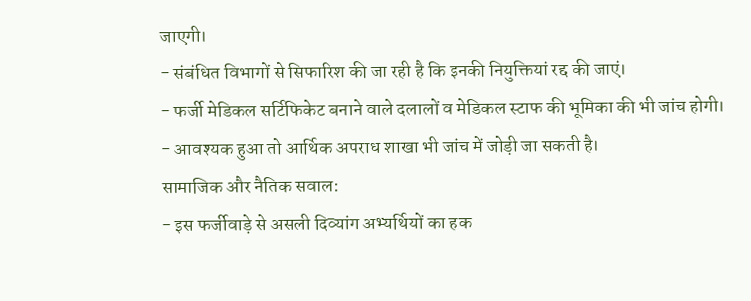जाएगी।
- संबंधित विभागों से सिफारिश की जा रही है कि इनकी नियुक्तियां रद्द की जाएं।
- फर्जी मेडिकल सर्टिफिकेट बनाने वाले दलालों व मेडिकल स्टाफ की भूमिका की भी जांच होगी।
- आवश्यक हुआ तो आर्थिक अपराध शाखा भी जांच में जोड़ी जा सकती है।
सामाजिक और नैतिक सवाल:
- इस फर्जीवाड़े से असली दिव्यांग अभ्यर्थियों का हक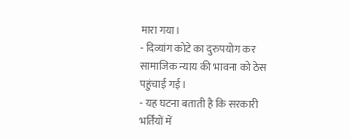मारा गया।
- दिव्यांग कोटे का दुरुपयोग कर सामाजिक न्याय की भावना को ठेस पहुंचाई गई।
- यह घटना बताती है कि सरकारी भर्तियों में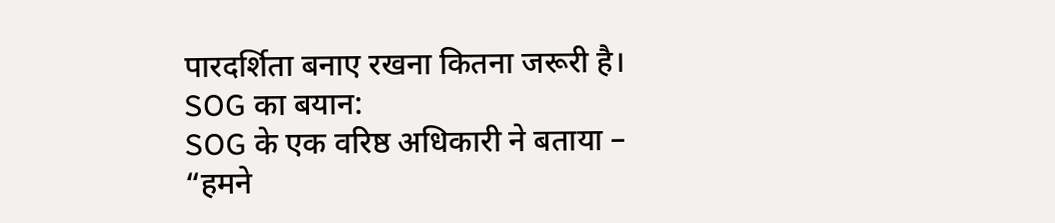पारदर्शिता बनाए रखना कितना जरूरी है।
SOG का बयान:
SOG के एक वरिष्ठ अधिकारी ने बताया –
“हमने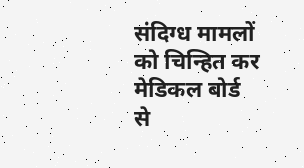संदिग्ध मामलों को चिन्हित कर मेडिकल बोर्ड से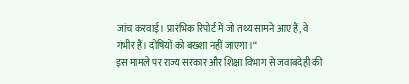जांच करवाई। प्रारंभिक रिपोर्ट में जो तथ्य सामने आए हैं, वे गंभीर हैं। दोषियों को बख्शा नहीं जाएगा।“
इस मामले पर राज्य सरकार और शिक्षा विभाग से जवाबदेही की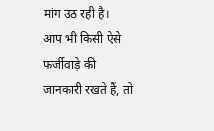मांग उठ रही है।
आप भी किसी ऐसे फर्जीवाड़े की जानकारी रखते हैं, तो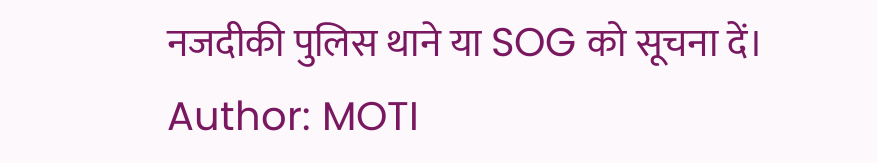नजदीकी पुलिस थाने या SOG को सूचना दें।
Author: MOTI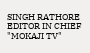SINGH RATHORE
EDITOR IN CHIEF "MOKAJI TV"